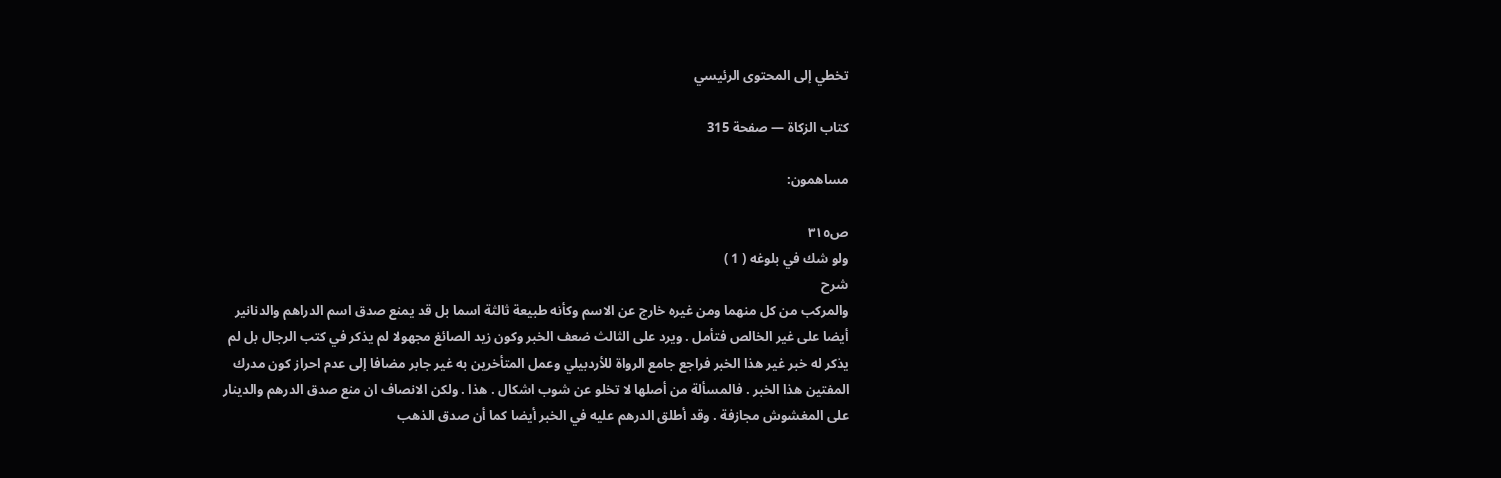تخطي إلى المحتوى الرئيسي

كتاب الزكاة — صفحة 315

مساهمون:

ص٣١٥
ولو شك في بلوغه ( 1 )
شرح
والمركب من كل منهما ومن غيره خارج عن الاسم وكأنه طبيعة ثالثة اسما بل قد يمنع صدق اسم الدراهم والدنانير أيضا على غير الخالص فتأمل . ويرد على الثالث ضعف الخبر وكون زيد الصائغ مجهولا لم يذكر في كتب الرجال بل لم يذكر له خبر غير هذا الخبر فراجع جامع الرواة للأردبيلي وعمل المتأخرين به غير جابر مضافا إلى عدم احراز كون مدرك المفتين هذا الخبر . فالمسألة من أصلها لا تخلو عن شوب اشكال . هذا . ولكن الانصاف ان منع صدق الدرهم والدينار على المغشوش مجازفة . وقد أطلق الدرهم عليه في الخبر أيضا كما أن صدق الذهب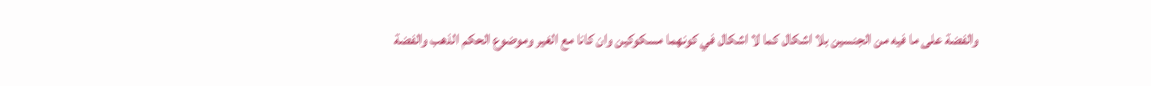والفضة على ما فيه من الجنسين بلا اشكال كما لا اشكال في كونهما مسكوكين وان كانا مع الغير وموضوع الحكم الذهب والفضة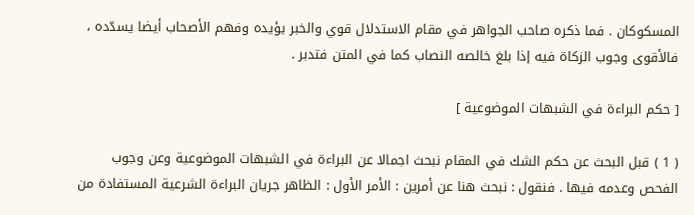المسكوكان . فما ذكره صاحب الجواهر في مقام الاستدلال قوي والخبر يؤيده وفهم الأصحاب أيضا يسدّده ، فالأقوى وجوب الزكاة فيه إذا بلغ خالصه النصاب كما في المتن فتدبر .

[ حكم البراءة في الشبهات الموضوعية ]

( 1 ) قبل البحث عن حكم الشك في المقام نبحث اجمالا عن البراءة في الشبهات الموضوعية وعن وجوب الفحص وعدمه فيها . فنقول : نبحث هنا عن أمرين : الأمر الأول : الظاهر جريان البراءة الشرعية المستفادة من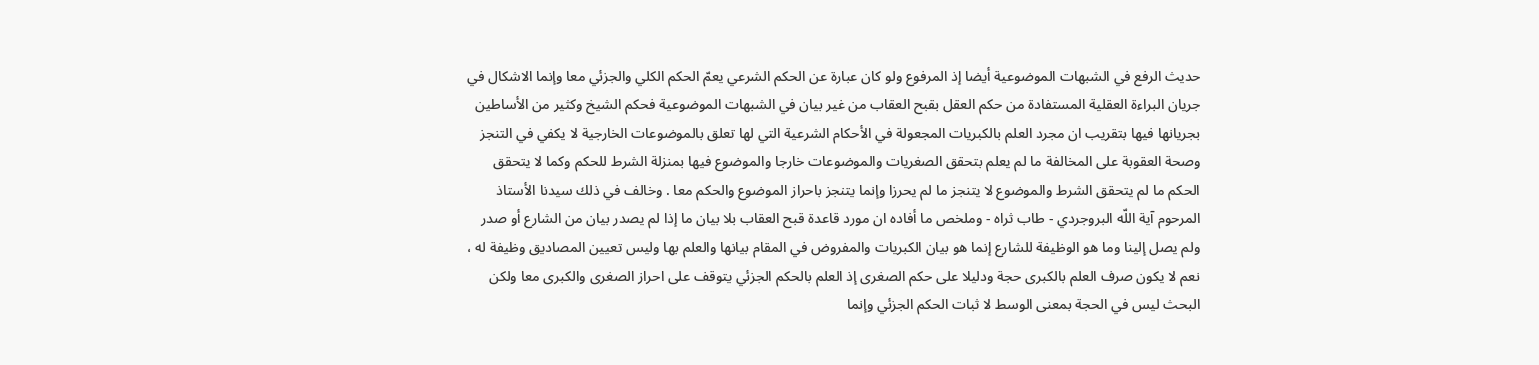حديث الرفع في الشبهات الموضوعية أيضا إذ المرفوع ولو كان عبارة عن الحكم الشرعي يعمّ الحكم الكلي والجزئي معا وإنما الاشكال في جريان البراءة العقلية المستفادة من حكم العقل بقبح العقاب من غير بيان في الشبهات الموضوعية فحكم الشيخ وكثير من الأساطين بجريانها فيها بتقريب ان مجرد العلم بالكبريات المجعولة في الأحكام الشرعية التي لها تعلق بالموضوعات الخارجية لا يكفي في التنجز وصحة العقوبة على المخالفة ما لم يعلم بتحقق الصغريات والموضوعات خارجا والموضوع فيها بمنزلة الشرط للحكم وكما لا يتحقق الحكم ما لم يتحقق الشرط والموضوع لا يتنجز ما لم يحرزا وإنما يتنجز باحراز الموضوع والحكم معا . وخالف في ذلك سيدنا الأستاذ المرحوم آية اللّه البروجردي - طاب ثراه - وملخص ما أفاده ان مورد قاعدة قبح العقاب بلا بيان ما إذا لم يصدر بيان من الشارع أو صدر ولم يصل إلينا وما هو الوظيفة للشارع إنما هو بيان الكبريات والمفروض في المقام بيانها والعلم بها وليس تعيين المصاديق وظيفة له ، نعم لا يكون صرف العلم بالكبرى حجة ودليلا على حكم الصغرى إذ العلم بالحكم الجزئي يتوقف على احراز الصغرى والكبرى معا ولكن البحث ليس في الحجة بمعنى الوسط لا ثبات الحكم الجزئي وإنما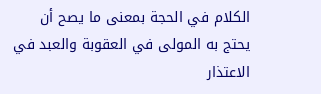الكلام في الحجة بمعنى ما يصح أن يحتج به المولى في العقوبة والعبد في الاعتذار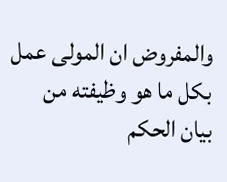والمفروض ان المولى عمل بكل ما هو وظيفته من بيان الحكم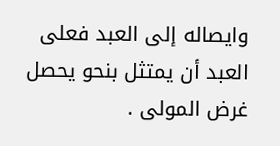وايصاله إلى العبد فعلى العبد أن يمتثل بنحو يحصل غرض المولى .